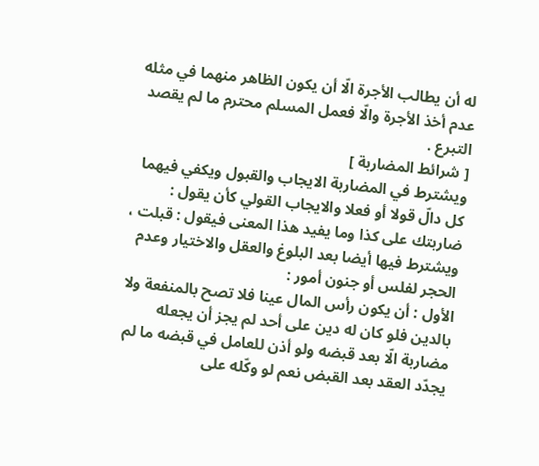له أن يطالب الأجرة الّا أن يكون الظاهر منهما في مثله عدم أخذ الأجرة والّا فعمل المسلم محترم ما لم يقصد التبرع .
[ شرائط المضاربة ]
ويشترط في المضاربة الايجاب والقبول ويكفي فيهما كل دالّ قولا أو فعلا والايجاب القولي كأن يقول : ضاربتك على كذا وما يفيد هذا المعنى فيقول : قبلت ، ويشترط فيها أيضا بعد البلوغ والعقل والاختيار وعدم الحجر لفلس أو جنون أمور :
الأول : أن يكون رأس المال عينا فلا تصح بالمنفعة ولا بالدين فلو كان له دين على أحد لم يجز أن يجعله مضاربة الّا بعد قبضه ولو أذن للعامل في قبضه ما لم يجدّد العقد بعد القبض نعم لو وكّله على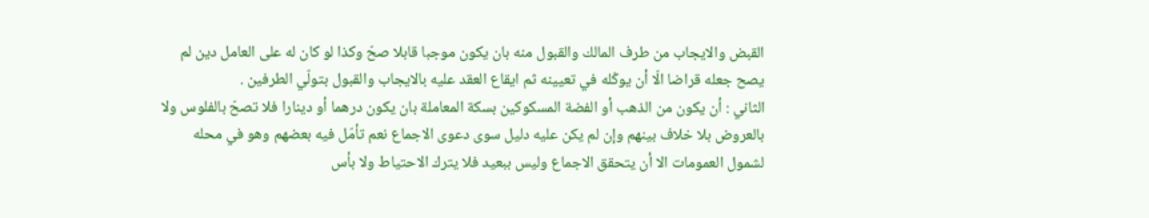القبض والايجاب من طرف المالك والقبول منه بان يكون موجبا قابلا صحّ وكذا لو كان له على العامل دين لم يصح جعله قراضا الّا أن يوكّله في تعيينه ثم ايقاع العقد عليه بالايجاب والقبول بتولّي الطرفين .
الثاني : أن يكون من الذهب أو الفضة المسكوكين بسكة المعاملة بان يكون درهما أو دينارا فلا تصحّ بالفلوس ولا بالعروض بلا خلاف بينهم وإن لم يكن عليه دليل سوى دعوى الاجماع نعم تأمّل فيه بعضهم وهو في محله لشمول العمومات الا أن يتحقق الاجماع وليس ببعيد فلا يترك الاحتياط ولا بأس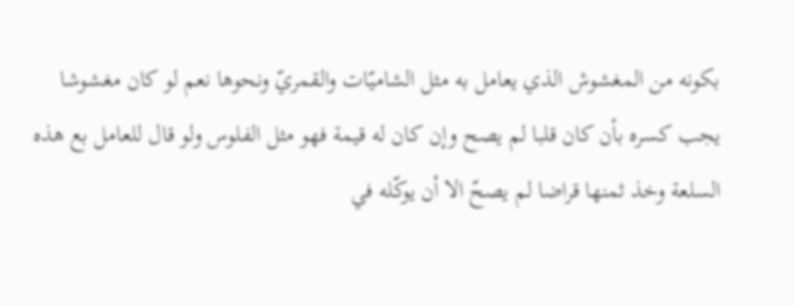بكونه من المغشوش الذي يعامل به مثل الشاميّات والقمريّ ونحوها نعم لو كان مغشوشا يجب كسره بأن كان قلبا لم يصح وإن كان له قيمة فهو مثل الفلوس ولو قال للعامل بع هذه السلعة وخذ ثمنها قراضا لم يصحّ الا أن يوكّله في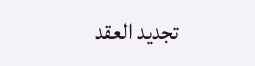تجديد العقد